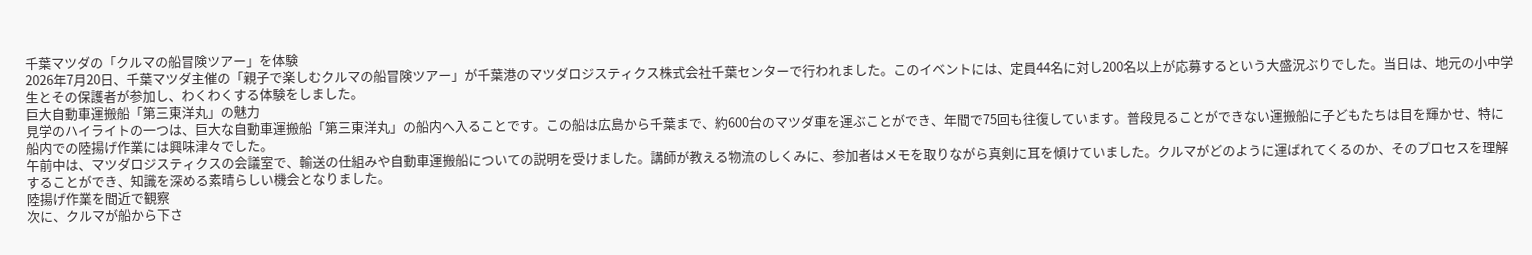千葉マツダの「クルマの船冒険ツアー」を体験
2026年7月20日、千葉マツダ主催の「親子で楽しむクルマの船冒険ツアー」が千葉港のマツダロジスティクス株式会社千葉センターで行われました。このイベントには、定員44名に対し200名以上が応募するという大盛況ぶりでした。当日は、地元の小中学生とその保護者が参加し、わくわくする体験をしました。
巨大自動車運搬船「第三東洋丸」の魅力
見学のハイライトの一つは、巨大な自動車運搬船「第三東洋丸」の船内へ入ることです。この船は広島から千葉まで、約600台のマツダ車を運ぶことができ、年間で75回も往復しています。普段見ることができない運搬船に子どもたちは目を輝かせ、特に船内での陸揚げ作業には興味津々でした。
午前中は、マツダロジスティクスの会議室で、輸送の仕組みや自動車運搬船についての説明を受けました。講師が教える物流のしくみに、参加者はメモを取りながら真剣に耳を傾けていました。クルマがどのように運ばれてくるのか、そのプロセスを理解することができ、知識を深める素晴らしい機会となりました。
陸揚げ作業を間近で観察
次に、クルマが船から下さ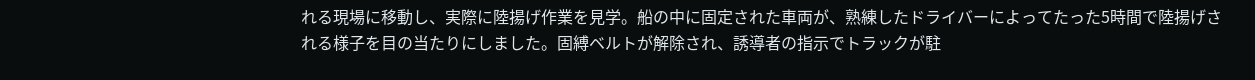れる現場に移動し、実際に陸揚げ作業を見学。船の中に固定された車両が、熟練したドライバーによってたった5時間で陸揚げされる様子を目の当たりにしました。固縛ベルトが解除され、誘導者の指示でトラックが駐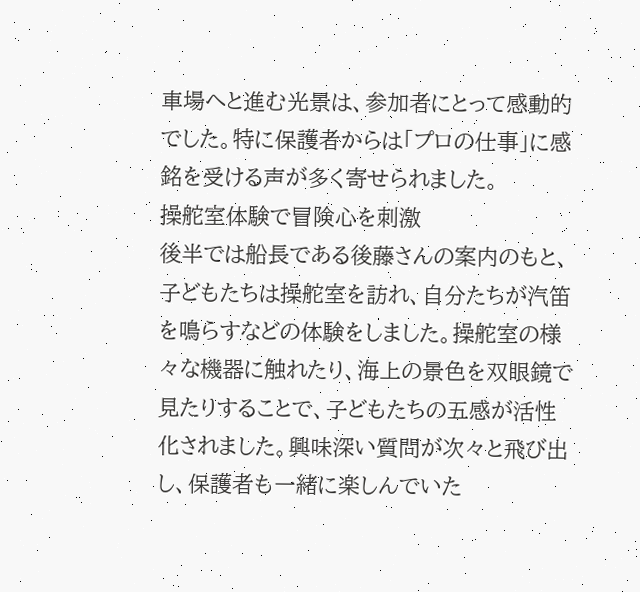車場へと進む光景は、参加者にとって感動的でした。特に保護者からは「プロの仕事」に感銘を受ける声が多く寄せられました。
操舵室体験で冒険心を刺激
後半では船長である後藤さんの案内のもと、子どもたちは操舵室を訪れ、自分たちが汽笛を鳴らすなどの体験をしました。操舵室の様々な機器に触れたり、海上の景色を双眼鏡で見たりすることで、子どもたちの五感が活性化されました。興味深い質問が次々と飛び出し、保護者も一緒に楽しんでいた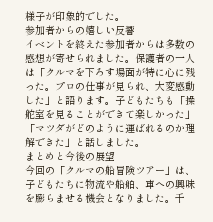様子が印象的でした。
参加者からの嬉しい反響
イベントを終えた参加者からは多数の感想が寄せられました。保護者の一人は「クルマを下ろす場面が特に心に残った。プロの仕事が見られ、大変感動した」と語ります。子どもたちも「操舵室を見ることができて楽しかった」「マツダがどのように運ばれるのか理解できた」と話しました。
まとめと今後の展望
今回の「クルマの船冒険ツアー」は、子どもたちに物流や船舶、車への興味を膨らませる機会となりました。千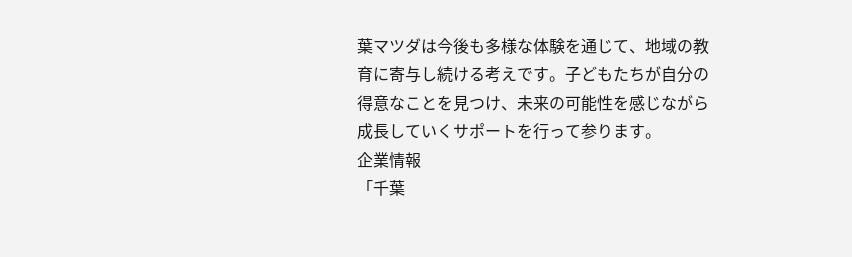葉マツダは今後も多様な体験を通じて、地域の教育に寄与し続ける考えです。子どもたちが自分の得意なことを見つけ、未来の可能性を感じながら成長していくサポートを行って参ります。
企業情報
「千葉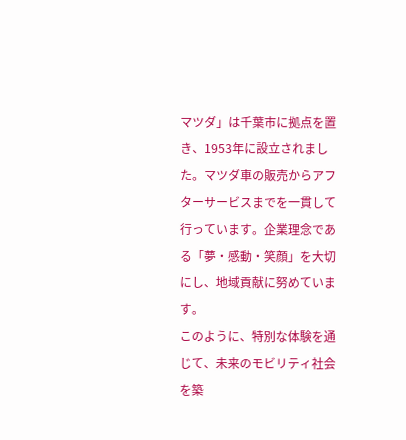マツダ」は千葉市に拠点を置き、1953年に設立されました。マツダ車の販売からアフターサービスまでを一貫して行っています。企業理念である「夢・感動・笑顔」を大切にし、地域貢献に努めています。
このように、特別な体験を通じて、未来のモビリティ社会を築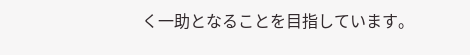く一助となることを目指しています。